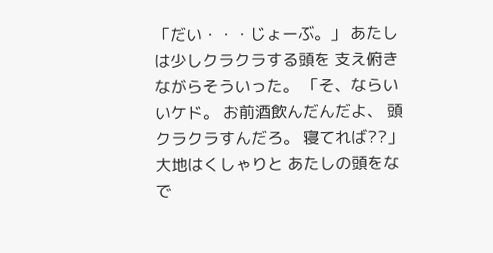「だい・・・じょーぶ。」 あたしは少しクラクラする頭を 支え俯きながらそういった。 「そ、ならいいケド。 お前酒飲んだんだよ、 頭クラクラすんだろ。 寝てれば??」 大地はくしゃりと あたしの頭をなで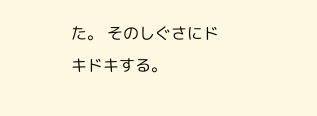た。 そのしぐさにドキドキする。